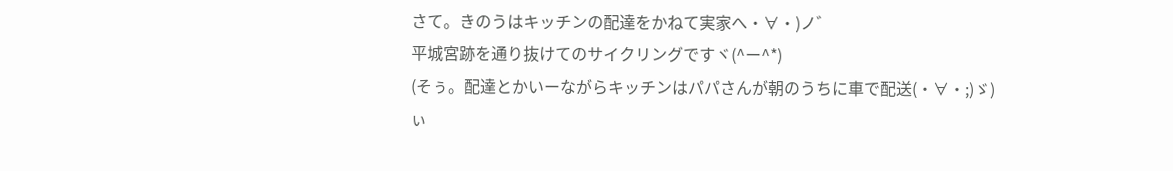さて。きのうはキッチンの配達をかねて実家へ・∀・)ノ゛
平城宮跡を通り抜けてのサイクリングですヾ(^ー^*)
(そぅ。配達とかいーながらキッチンはパパさんが朝のうちに車で配送(・∀・;)ゞ)
ぃ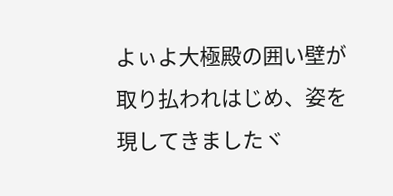よぃよ大極殿の囲い壁が取り払われはじめ、姿を現してきましたヾ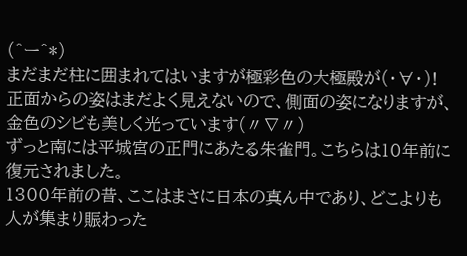(^ー^*)
まだまだ柱に囲まれてはいますが極彩色の大極殿が(・∀・)!
正面からの姿はまだよく見えないので、側面の姿になりますが、金色のシビも美しく光っています(〃∇〃)
ずっと南には平城宮の正門にあたる朱雀門。こちらは10年前に復元されました。
1300年前の昔、ここはまさに日本の真ん中であり、どこよりも人が集まり賑わった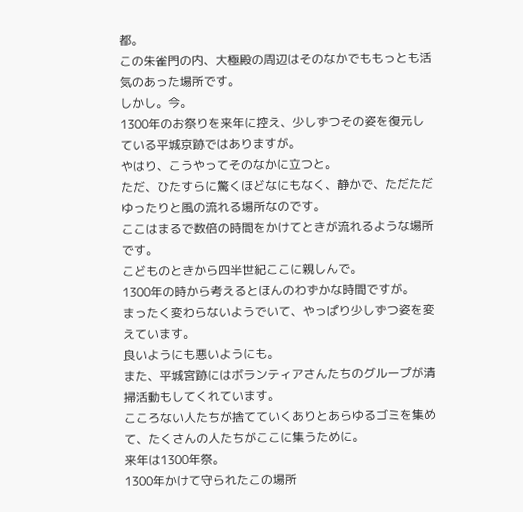都。
この朱雀門の内、大極殿の周辺はそのなかでももっとも活気のあった場所です。
しかし。今。
1300年のお祭りを来年に控え、少しずつその姿を復元している平城京跡ではありますが。
やはり、こうやってそのなかに立つと。
ただ、ひたすらに驚くほどなにもなく、静かで、ただただゆったりと風の流れる場所なのです。
ここはまるで数倍の時間をかけてときが流れるような場所です。
こどものときから四半世紀ここに親しんで。
1300年の時から考えるとほんのわずかな時間ですが。
まったく変わらないようでいて、やっぱり少しずつ姿を変えています。
良いようにも悪いようにも。
また、平城宮跡にはボランティアさんたちのグループが清掃活動もしてくれています。
こころない人たちが捨てていくありとあらゆるゴミを集めて、たくさんの人たちがここに集うために。
来年は1300年祭。
1300年かけて守られたこの場所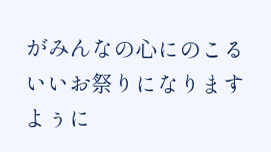がみんなの心にのこるいいお祭りになりますよぅに